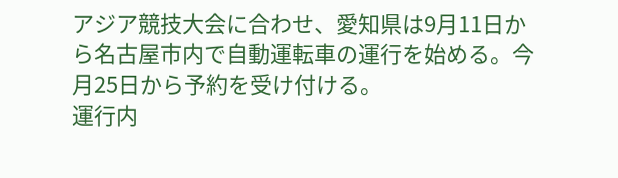アジア競技大会に合わせ、愛知県は9月11日から名古屋市内で自動運転車の運行を始める。今月25日から予約を受け付ける。
運行内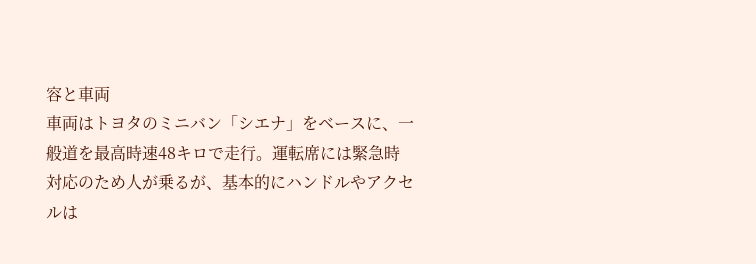容と車両
車両はトヨタのミニバン「シエナ」をベースに、一般道を最高時速48キロで走行。運転席には緊急時対応のため人が乗るが、基本的にハンドルやアクセルは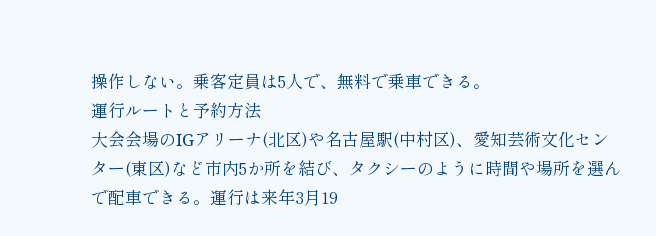操作しない。乗客定員は5人で、無料で乗車できる。
運行ルートと予約方法
大会会場のIGアリーナ(北区)や名古屋駅(中村区)、愛知芸術文化センター(東区)など市内5か所を結び、タクシーのように時間や場所を選んで配車できる。運行は来年3月19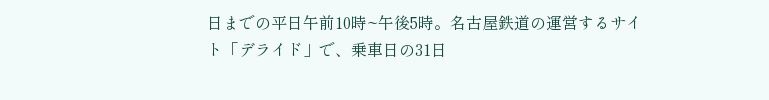日までの平日午前10時~午後5時。名古屋鉄道の運営するサイト「デライド」で、乗車日の31日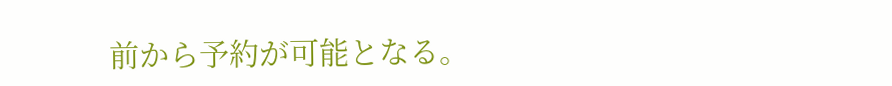前から予約が可能となる。